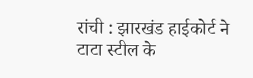रांची : झारखंड हाईकोर्ट ने टाटा स्टील के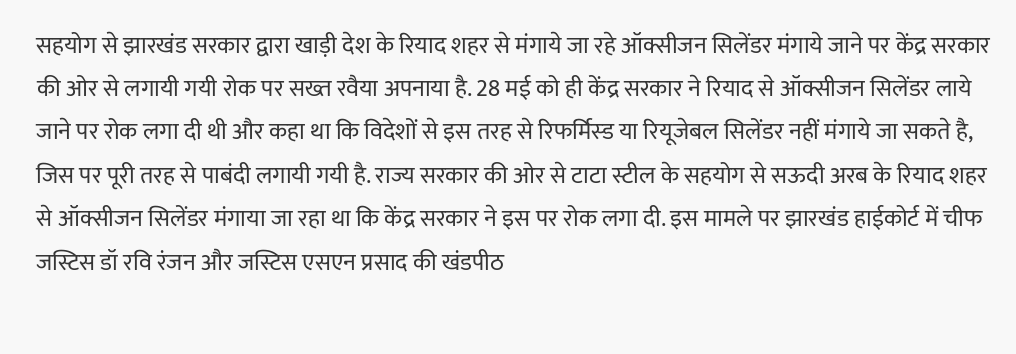सहयोग से झारखंड सरकार द्वारा खाड़ी देश के रियाद शहर से मंगाये जा रहे ऑक्सीजन सिलेंडर मंगाये जाने पर केंद्र सरकार की ओर से लगायी गयी रोक पर सख्त रवैया अपनाया है. 28 मई को ही केंद्र सरकार ने रियाद से ऑक्सीजन सिलेंडर लाये जाने पर रोक लगा दी थी और कहा था कि विदेशों से इस तरह से रिफर्मिस्ड या रियूजेबल सिलेंडर नहीं मंगाये जा सकते है, जिस पर पूरी तरह से पाबंदी लगायी गयी है. राज्य सरकार की ओर से टाटा स्टील के सहयोग से सऊदी अरब के रियाद शहर से ऑक्सीजन सिलेंडर मंगाया जा रहा था कि केंद्र सरकार ने इस पर रोक लगा दी. इस मामले पर झारखंड हाईकोर्ट में चीफ जस्टिस डॉ रवि रंजन और जस्टिस एसएन प्रसाद की खंडपीठ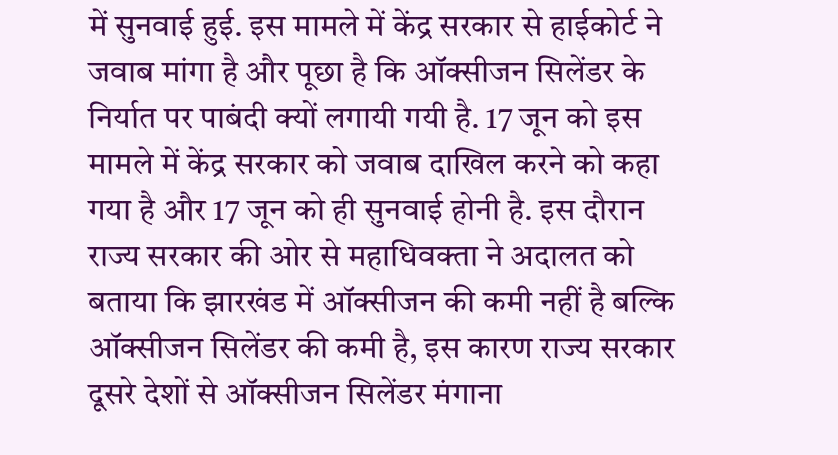में सुनवाई हुई. इस मामले में केंद्र सरकार से हाईकोर्ट ने जवाब मांगा है और पूछा है कि ऑक्सीजन सिलेंडर के निर्यात पर पाबंदी क्यों लगायी गयी है. 17 जून को इस मामले में केंद्र सरकार को जवाब दाखिल करने को कहा गया है और 17 जून को ही सुनवाई होनी है. इस दौरान राज्य सरकार की ओर से महाधिवक्ता ने अदालत को बताया कि झारखंड में ऑक्सीजन की कमी नहीं है बल्कि ऑक्सीजन सिलेंडर की कमी है, इस कारण राज्य सरकार दूसरे देशों से ऑक्सीजन सिलेंडर मंगाना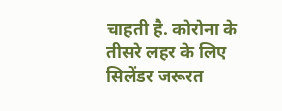चाहती है. कोरोना के तीसरे लहर के लिए सिलेंडर जरूरत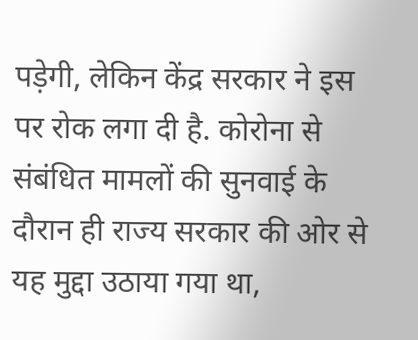पड़ेगी, लेकिन केंद्र सरकार ने इस पर रोक लगा दी है. कोरोना से संबंधित मामलों की सुनवाई के दौरान ही राज्य सरकार की ओर से यह मुद्दा उठाया गया था,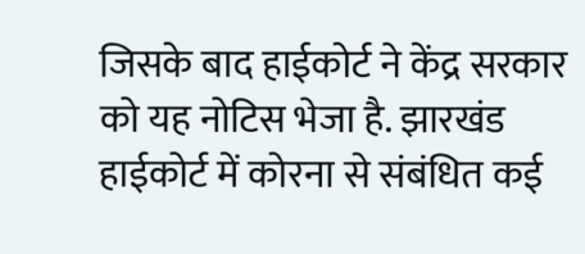जिसके बाद हाईकोर्ट ने केंद्र सरकार को यह नोटिस भेजा है. झारखंड हाईकोर्ट में कोरना से संबंधित कई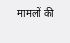मामलों की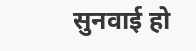सुनवाई हो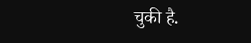चुकी है.